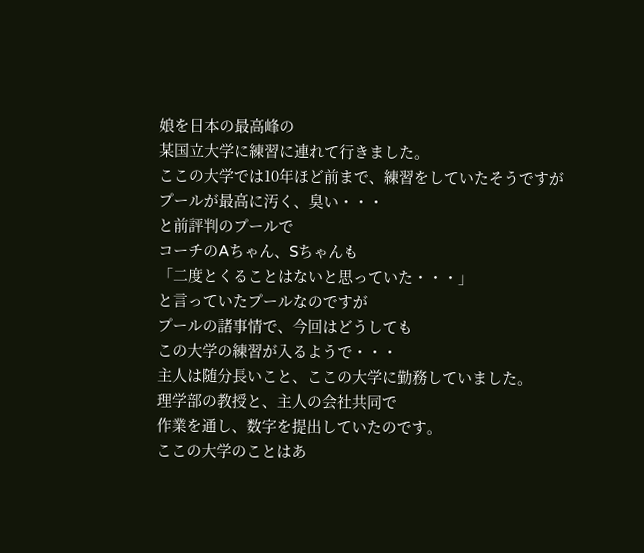娘を日本の最高峰の
某国立大学に練習に連れて行きました。
ここの大学では10年ほど前まで、練習をしていたそうですが
プールが最高に汚く、臭い・・・
と前評判のプールで
コーチのAちゃん、Sちゃんも
「二度とくることはないと思っていた・・・」
と言っていたプールなのですが
プールの諸事情で、今回はどうしても
この大学の練習が入るようで・・・
主人は随分長いこと、ここの大学に勤務していました。
理学部の教授と、主人の会社共同で
作業を通し、数字を提出していたのです。
ここの大学のことはあ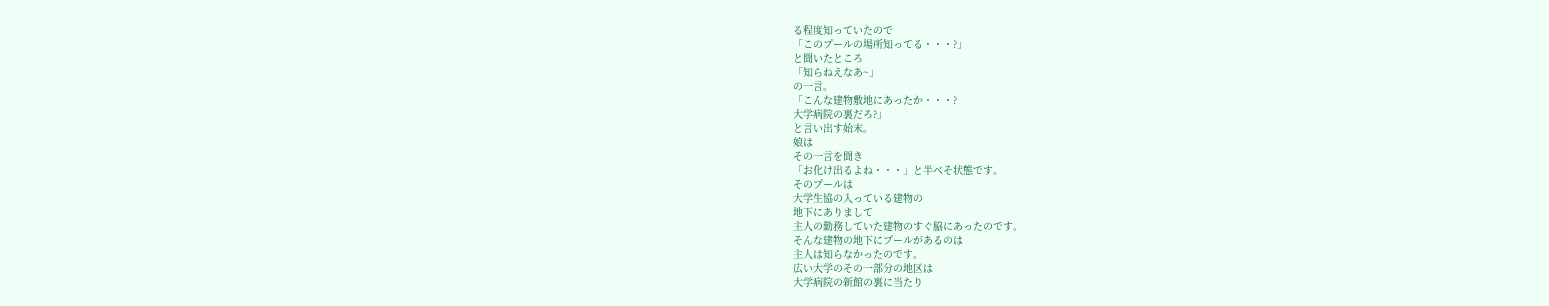る程度知っていたので
「このプールの場所知ってる・・・?」
と聞いたところ
「知らねえなあ~」
の一言。
「こんな建物敷地にあったか・・・?
大学病院の裏だろ?」
と言い出す始末。
娘は
その一言を聞き
「お化け出るよね・・・」と半べそ状態です。
そのプールは
大学生協の入っている建物の
地下にありまして
主人の勤務していた建物のすぐ脇にあったのです。
そんな建物の地下にプールがあるのは
主人は知らなかったのです。
広い大学のその一部分の地区は
大学病院の新館の裏に当たり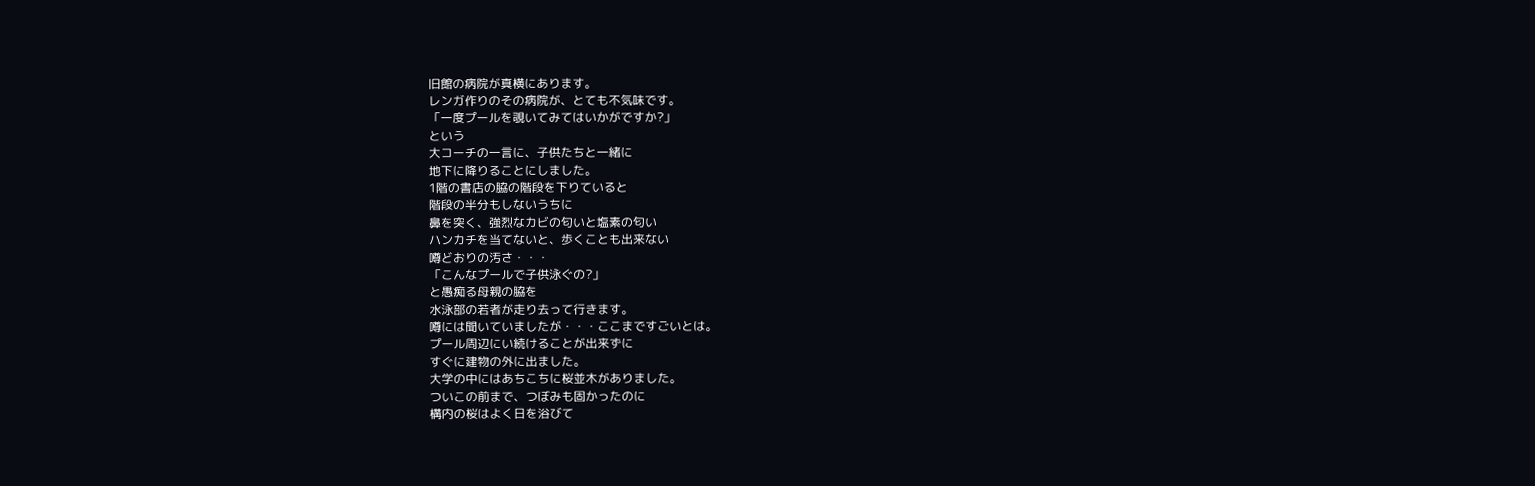旧館の病院が真横にあります。
レンガ作りのその病院が、とても不気味です。
「一度プールを覗いてみてはいかがですか?」
という
大コーチの一言に、子供たちと一緒に
地下に降りることにしました。
1階の書店の脇の階段を下りていると
階段の半分もしないうちに
鼻を突く、強烈なカビの匂いと塩素の匂い
ハンカチを当てないと、歩くことも出来ない
噂どおりの汚さ・・・
「こんなプールで子供泳ぐの?」
と愚痴る母親の脇を
水泳部の若者が走り去って行きます。
噂には聞いていましたが・・・ここまですごいとは。
プール周辺にい続けることが出来ずに
すぐに建物の外に出ました。
大学の中にはあちこちに桜並木がありました。
ついこの前まで、つぼみも固かったのに
構内の桜はよく日を浴びて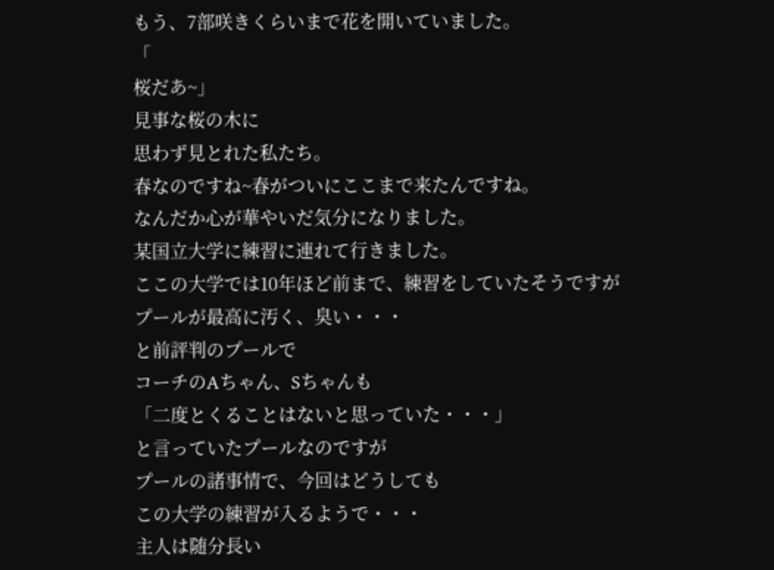もう、7部咲きくらいまで花を開いていました。
「
桜だあ~」
見事な桜の木に
思わず見とれた私たち。
春なのですね~春がついにここまで来たんですね。
なんだか心が華やいだ気分になりました。
某国立大学に練習に連れて行きました。
ここの大学では10年ほど前まで、練習をしていたそうですが
プールが最高に汚く、臭い・・・
と前評判のプールで
コーチのAちゃん、Sちゃんも
「二度とくることはないと思っていた・・・」
と言っていたプールなのですが
プールの諸事情で、今回はどうしても
この大学の練習が入るようで・・・
主人は随分長い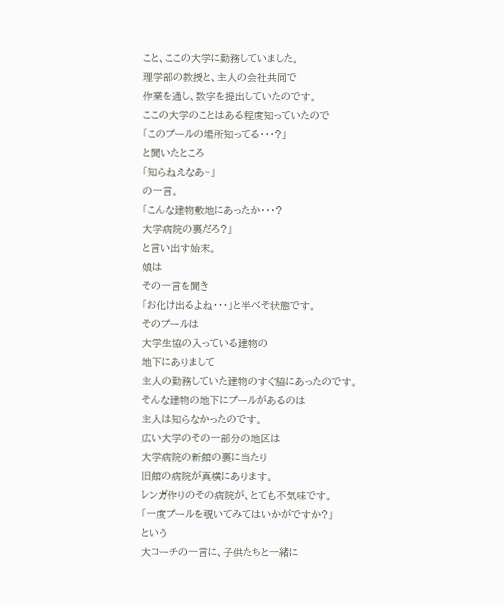こと、ここの大学に勤務していました。
理学部の教授と、主人の会社共同で
作業を通し、数字を提出していたのです。
ここの大学のことはある程度知っていたので
「このプールの場所知ってる・・・?」
と聞いたところ
「知らねえなあ~」
の一言。
「こんな建物敷地にあったか・・・?
大学病院の裏だろ?」
と言い出す始末。
娘は
その一言を聞き
「お化け出るよね・・・」と半べそ状態です。
そのプールは
大学生協の入っている建物の
地下にありまして
主人の勤務していた建物のすぐ脇にあったのです。
そんな建物の地下にプールがあるのは
主人は知らなかったのです。
広い大学のその一部分の地区は
大学病院の新館の裏に当たり
旧館の病院が真横にあります。
レンガ作りのその病院が、とても不気味です。
「一度プールを覗いてみてはいかがですか?」
という
大コーチの一言に、子供たちと一緒に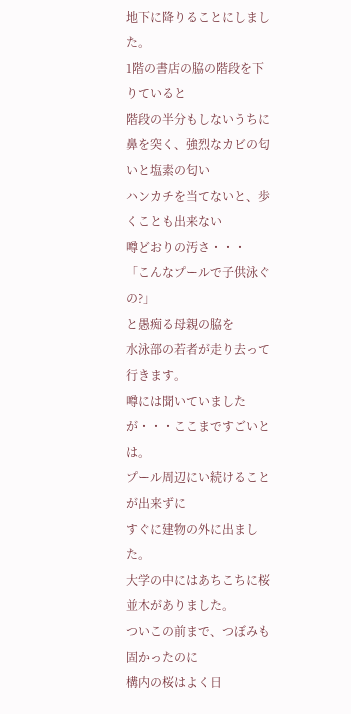地下に降りることにしました。
1階の書店の脇の階段を下りていると
階段の半分もしないうちに
鼻を突く、強烈なカビの匂いと塩素の匂い
ハンカチを当てないと、歩くことも出来ない
噂どおりの汚さ・・・
「こんなプールで子供泳ぐの?」
と愚痴る母親の脇を
水泳部の若者が走り去って行きます。
噂には聞いていましたが・・・ここまですごいとは。
プール周辺にい続けることが出来ずに
すぐに建物の外に出ました。
大学の中にはあちこちに桜並木がありました。
ついこの前まで、つぼみも固かったのに
構内の桜はよく日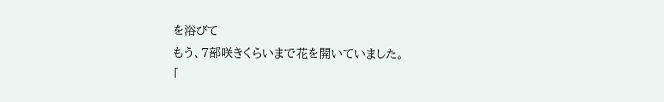を浴びて
もう、7部咲きくらいまで花を開いていました。
「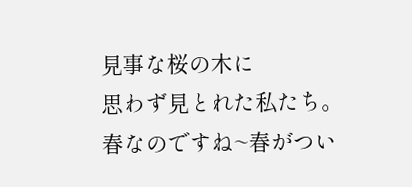見事な桜の木に
思わず見とれた私たち。
春なのですね~春がつい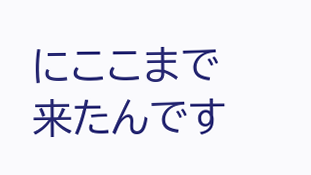にここまで来たんです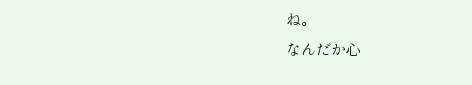ね。
なんだか心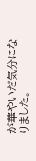が華やいだ気分になりました。